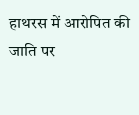हाथरस में आरोपित की जाति पर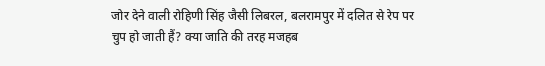जोर देने वाली रोहिणी सिंह जैसी लिबरल, बलरामपुर में दलित से रेप पर चुप हो जाती हैं? क्या जाति की तरह मजहब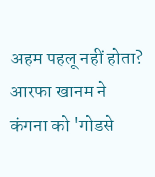अहम पहलू नहीं होता?
आरफा खानम ने कंगना को 'गोडसे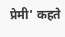प्रेमी' कहते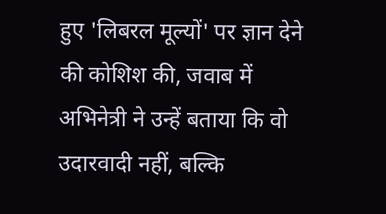हुए 'लिबरल मूल्यों' पर ज्ञान देने की कोशिश की, जवाब में अभिनेत्री ने उन्हें बताया कि वो उदारवादी नहीं, बल्कि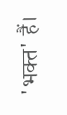'भक्त' हैं।